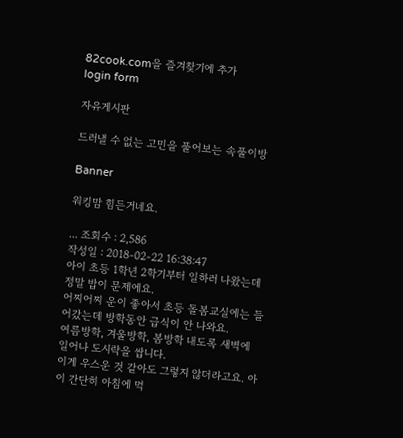82cook.com을 즐겨찾기에 추가
login form

자유게시판

드러낼 수 없는 고민을 풀어보는 속풀이방

Banner

워킹맘 힘든거네요.

... 조회수 : 2,586
작성일 : 2018-02-22 16:38:47
아이 초등 1학년 2학기부터 일하러 나왔는데 정말 밥이 문제에요.
어찌어찌 운이 좋아서 초등 돌봄교실에는 들어갔는데 방학동안 급식이 안 나와요.
여름방학, 겨울방학, 봄방학 내도록 새벽에 일어나 도시락을 쌉니다.
이게 우스운 것 같아도 그렇지 않더라고요. 아이 간단히 아침에 먹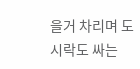을거 차리며 도시락도 싸는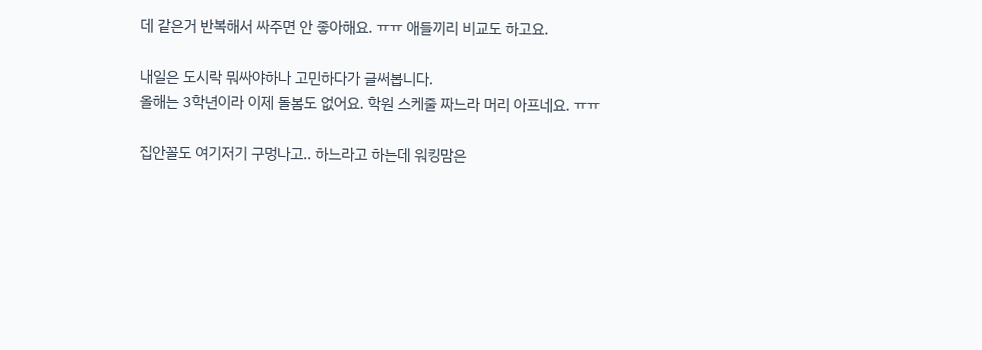데 같은거 반복해서 싸주면 안 좋아해요. ㅠㅠ 애들끼리 비교도 하고요.

내일은 도시락 뭐싸야하나 고민하다가 글써봅니다.
올해는 3학년이라 이제 돌봄도 없어요. 학원 스케줄 짜느라 머리 아프네요. ㅠㅠ

집안꼴도 여기저기 구멍나고.. 하느라고 하는데 워킹맘은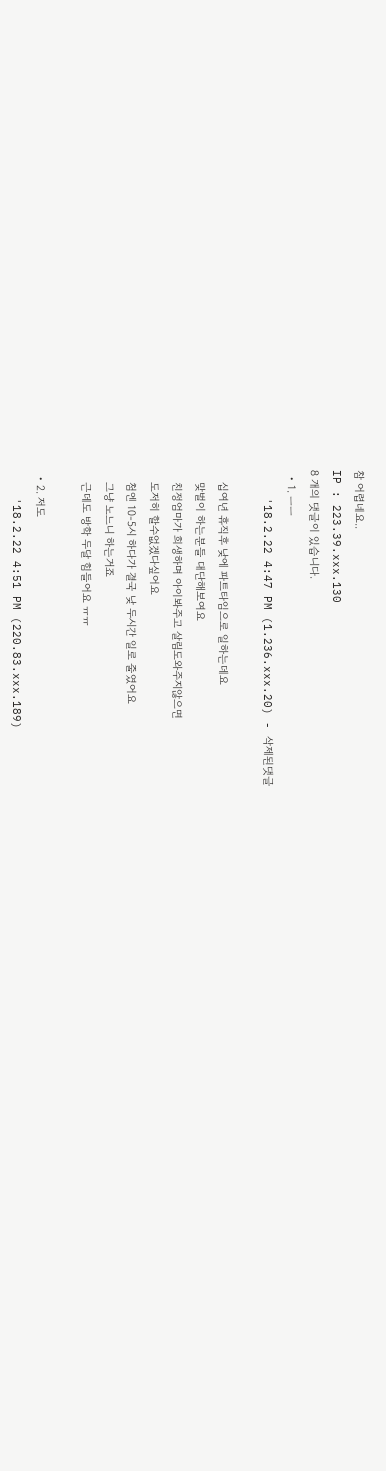참 어렵네요..
IP : 223.39.xxx.130
8 개의 댓글이 있습니다.
  • 1. ㅡㅡ
    '18.2.22 4:47 PM (1.236.xxx.20) - 삭제된댓글

    십여년 휴직후 낮에 파트타임으로 일하는데요
    맞벌이 하는분들 대단해보여요
    친정엄마가 희생하며 아이봐주고 살림도와주지않으면
    도저히 할수없겠다싶어요
    첨엔 10-5시 하다가 결국 낮 두시간 일로 줄였어요
    그냥 노느니 하는거죠
    근데도 방학 두달 힘들어요 ㅠㅠ

  • 2. 저도
    '18.2.22 4:51 PM (220.83.xxx.189)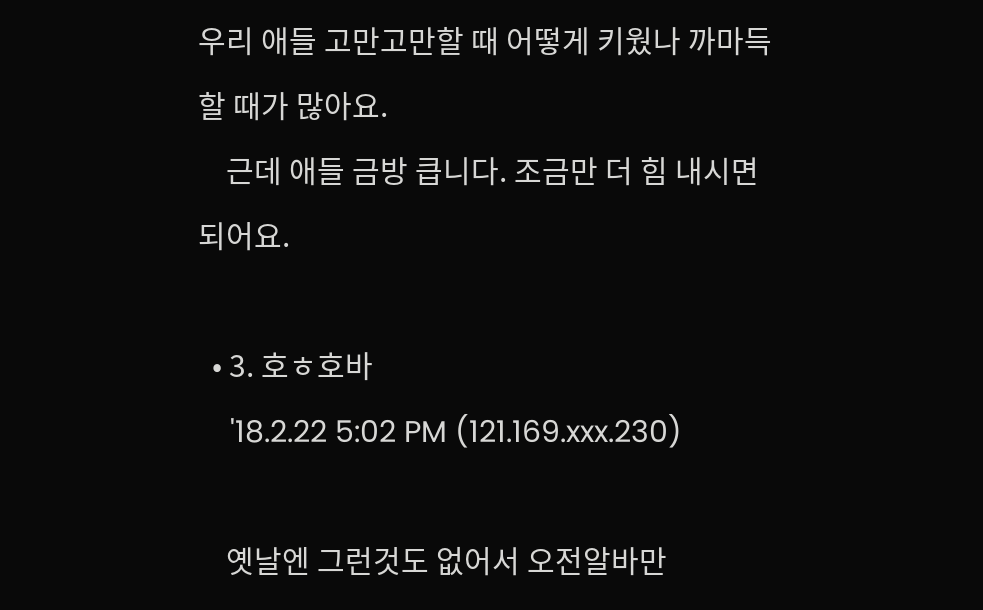우리 애들 고만고만할 때 어떻게 키웠나 까마득할 때가 많아요.
    근데 애들 금방 큽니다. 조금만 더 힘 내시면 되어요.

  • 3. 호ㅎ호바
    '18.2.22 5:02 PM (121.169.xxx.230)

    옛날엔 그런것도 없어서 오전알바만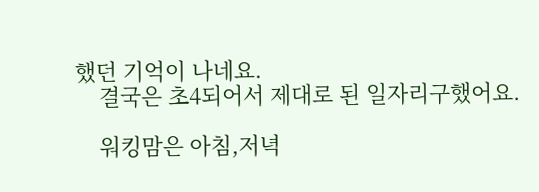했던 기억이 나네요.
    결국은 초4되어서 제대로 된 일자리구했어요.

    워킹맘은 아침,저녁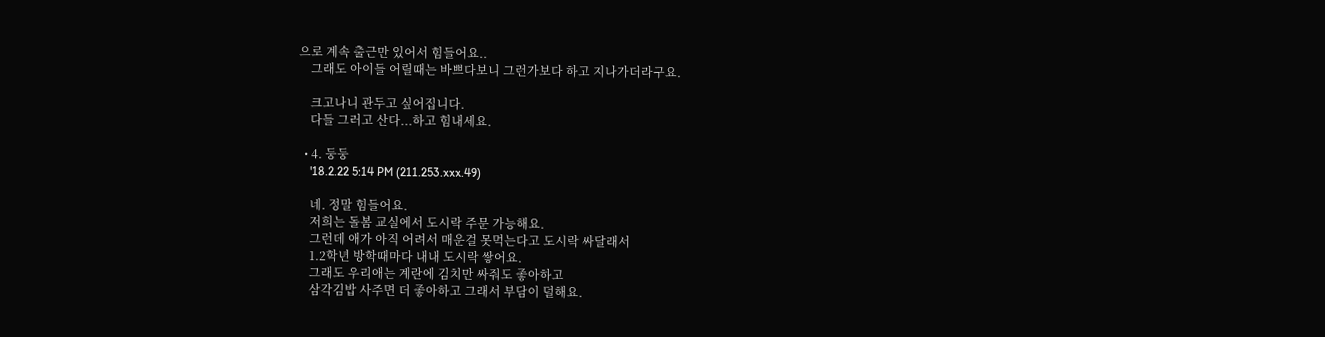으로 계속 출근만 있어서 힘들어요..
    그래도 아이들 어릴때는 바쁘다보니 그런가보다 하고 지나가더라구요.

    크고나니 관두고 싶어집니다.
    다들 그러고 산다...하고 힘내세요.

  • 4. 둥둥
    '18.2.22 5:14 PM (211.253.xxx.49)

    네. 정말 힘들어요.
    저희는 돌봄 교실에서 도시락 주문 가능해요.
    그런데 애가 아직 어려서 매운걸 못먹는다고 도시락 싸달래서
    1.2학년 방학때마다 내내 도시락 쌓어요.
    그래도 우리애는 계란에 김치만 싸줘도 좋아하고
    삼각김밥 사주면 더 좋아하고 그래서 부담이 덜해요.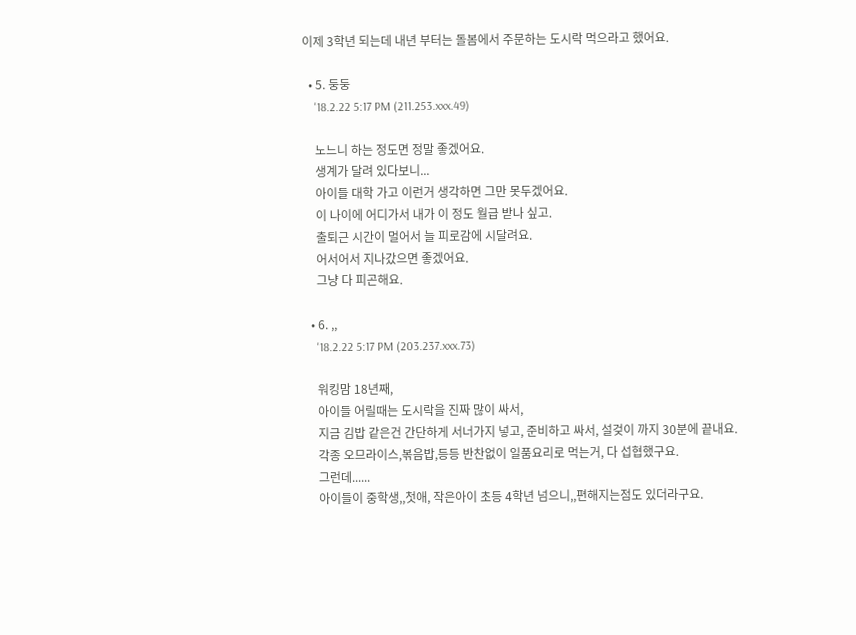이제 3학년 되는데 내년 부터는 돌봄에서 주문하는 도시락 먹으라고 했어요.

  • 5. 둥둥
    '18.2.22 5:17 PM (211.253.xxx.49)

    노느니 하는 정도면 정말 좋겠어요.
    생계가 달려 있다보니...
    아이들 대학 가고 이런거 생각하면 그만 못두겠어요.
    이 나이에 어디가서 내가 이 정도 월급 받나 싶고.
    출퇴근 시간이 멀어서 늘 피로감에 시달려요.
    어서어서 지나갔으면 좋겠어요.
    그냥 다 피곤해요.

  • 6. ,,
    '18.2.22 5:17 PM (203.237.xxx.73)

    워킹맘 18년째,
    아이들 어릴때는 도시락을 진짜 많이 싸서,
    지금 김밥 같은건 간단하게 서너가지 넣고, 준비하고 싸서, 설겆이 까지 30분에 끝내요.
    각종 오므라이스,볶음밥,등등 반찬없이 일품요리로 먹는거, 다 섭협했구요.
    그런데......
    아이들이 중학생,,첫애, 작은아이 초등 4학년 넘으니,,편해지는점도 있더라구요.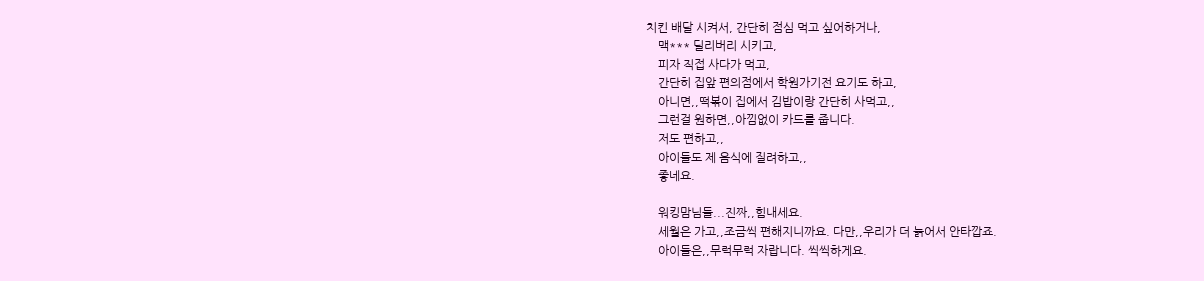치킨 배달 시켜서, 간단히 점심 먹고 싶어하거나,
    맥*** 딜리버리 시키고,
    피자 직접 사다가 먹고,
    간단히 집앞 편의점에서 학원가기전 요기도 하고,
    아니면,,떡볶이 집에서 김밥이랑 간단히 사먹고,,
    그런걸 원하면,,아낌없이 카드를 줍니다.
    저도 편하고,,
    아이들도 제 음식에 질려하고,,
    좋네요.

    워킹맘님들...진짜,,힘내세요.
    세월은 가고,,조금씩 편해지니까요. 다만,,우리가 더 늙어서 안타깝죠.
    아이들은,,무럭무럭 자랍니다. 씩씩하게요.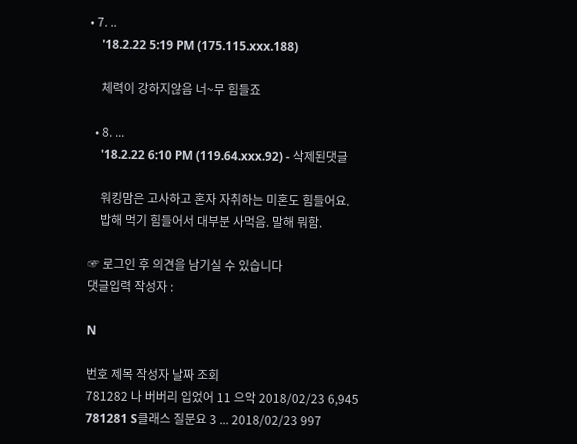• 7. ..
    '18.2.22 5:19 PM (175.115.xxx.188)

    체력이 강하지않음 너~무 힘들죠

  • 8. ...
    '18.2.22 6:10 PM (119.64.xxx.92) - 삭제된댓글

    워킹맘은 고사하고 혼자 자취하는 미혼도 힘들어요.
    밥해 먹기 힘들어서 대부분 사먹음. 말해 뭐함.

☞ 로그인 후 의견을 남기실 수 있습니다
댓글입력 작성자 :

N

번호 제목 작성자 날짜 조회
781282 나 버버리 입었어 11 으악 2018/02/23 6,945
781281 S클래스 질문요 3 ... 2018/02/23 997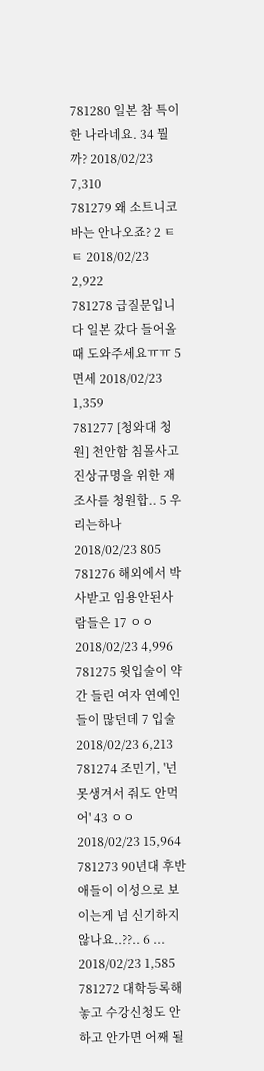781280 일본 참 특이한 나라네요. 34 뭘까? 2018/02/23 7,310
781279 왜 소트니코바는 안나오죠? 2 ㅌㅌ 2018/02/23 2,922
781278 급질문입니다 일본 갔다 들어올 때 도와주세요ㅠㅠ 5 면세 2018/02/23 1,359
781277 [청와대 청원] 천안함 침몰사고 진상규명을 위한 재조사를 청원합.. 5 우리는하나 2018/02/23 805
781276 해외에서 박사받고 임용안된사람들은 17 ㅇㅇ 2018/02/23 4,996
781275 윗입술이 약간 들린 여자 연예인들이 많던데 7 입술 2018/02/23 6,213
781274 조민기, '넌 못생겨서 줘도 안먹어' 43 ㅇㅇ 2018/02/23 15,964
781273 90년대 후반애들이 이성으로 보이는게 넘 신기하지 않나요..??.. 6 ... 2018/02/23 1,585
781272 대학등록해놓고 수강신청도 안하고 안가면 어째 될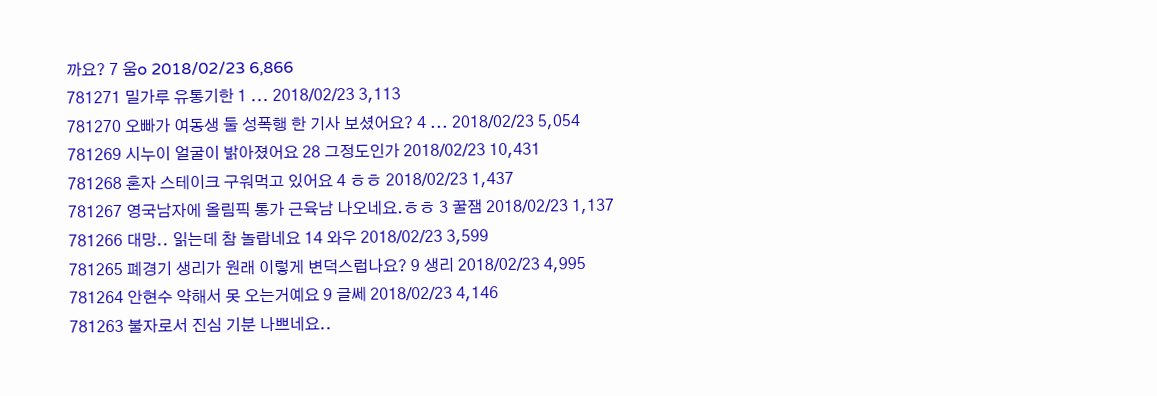까요? 7 움o 2018/02/23 6,866
781271 밀가루 유통기한 1 ... 2018/02/23 3,113
781270 오빠가 여동생 둘 성폭행 한 기사 보셨어요? 4 ... 2018/02/23 5,054
781269 시누이 얼굴이 밝아졌어요 28 그정도인가 2018/02/23 10,431
781268 혼자 스테이크 구워먹고 있어요 4 ㅎㅎ 2018/02/23 1,437
781267 영국남자에 올림픽 통가 근육남 나오네요.ㅎㅎ 3 꿀잼 2018/02/23 1,137
781266 대망.. 읽는데 참 놀랍네요 14 와우 2018/02/23 3,599
781265 폐경기 생리가 원래 이렇게 변덕스럽나요? 9 생리 2018/02/23 4,995
781264 안현수 약해서 못 오는거예요 9 글쎄 2018/02/23 4,146
781263 불자로서 진심 기분 나쁘네요..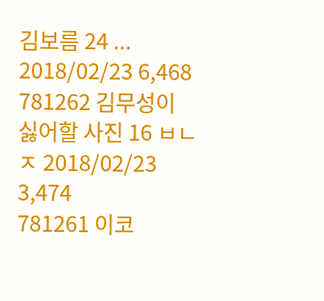김보름 24 ... 2018/02/23 6,468
781262 김무성이 싫어할 사진 16 ㅂㄴㅈ 2018/02/23 3,474
781261 이코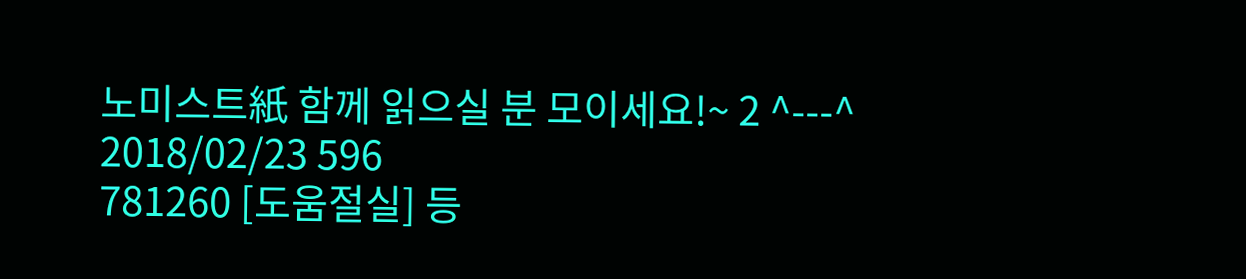노미스트紙 함께 읽으실 분 모이세요!~ 2 ^---^ 2018/02/23 596
781260 [도움절실] 등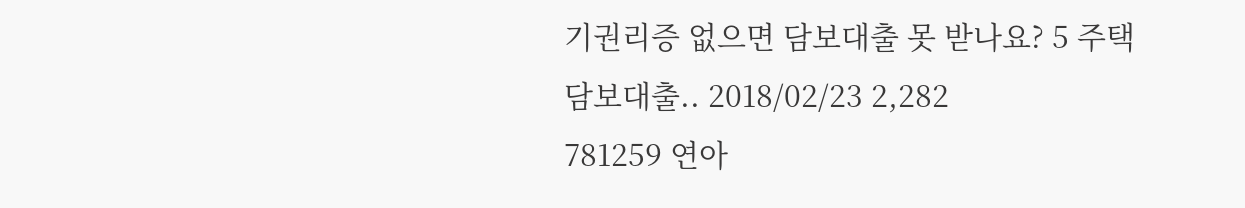기권리증 없으면 담보대출 못 받나요? 5 주택담보대출.. 2018/02/23 2,282
781259 연아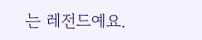는 레전드예요.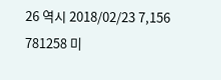26 역시 2018/02/23 7,156
781258 미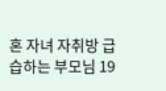혼 자녀 자취방 급습하는 부모님 19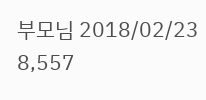부모님 2018/02/23 8,557